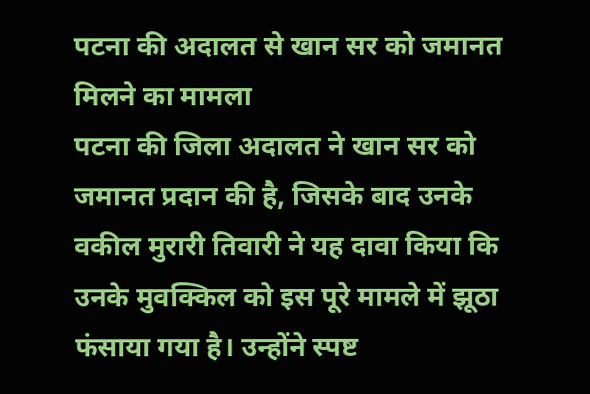पटना की अदालत से खान सर को जमानत मिलने का मामला
पटना की जिला अदालत ने खान सर को जमानत प्रदान की है, जिसके बाद उनके वकील मुरारी तिवारी ने यह दावा किया कि उनके मुवक्किल को इस पूरे मामले में झूठा फंसाया गया है। उन्होंने स्पष्ट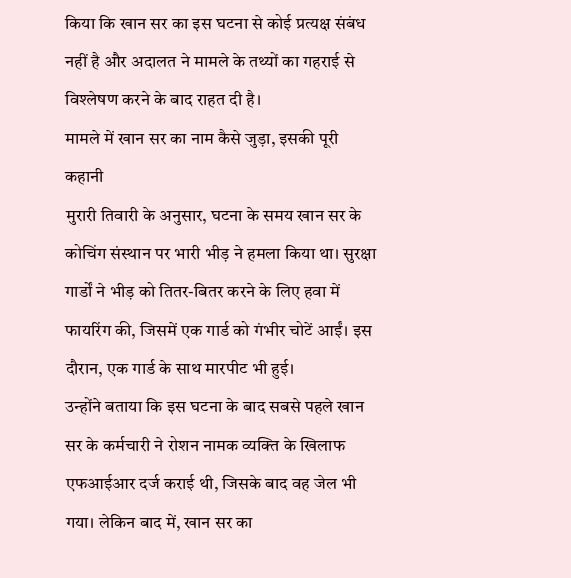किया कि खान सर का इस घटना से कोई प्रत्यक्ष संबंध नहीं है और अदालत ने मामले के तथ्यों का गहराई से विश्लेषण करने के बाद राहत दी है।
मामले में खान सर का नाम कैसे जुड़ा, इसकी पूरी कहानी
मुरारी तिवारी के अनुसार, घटना के समय खान सर के कोचिंग संस्थान पर भारी भीड़ ने हमला किया था। सुरक्षा गार्डों ने भीड़ को तितर-बितर करने के लिए हवा में फायरिंग की, जिसमें एक गार्ड को गंभीर चोटें आईं। इस दौरान, एक गार्ड के साथ मारपीट भी हुई।
उन्होंने बताया कि इस घटना के बाद सबसे पहले खान सर के कर्मचारी ने रोशन नामक व्यक्ति के खिलाफ एफआईआर दर्ज कराई थी, जिसके बाद वह जेल भी गया। लेकिन बाद में, खान सर का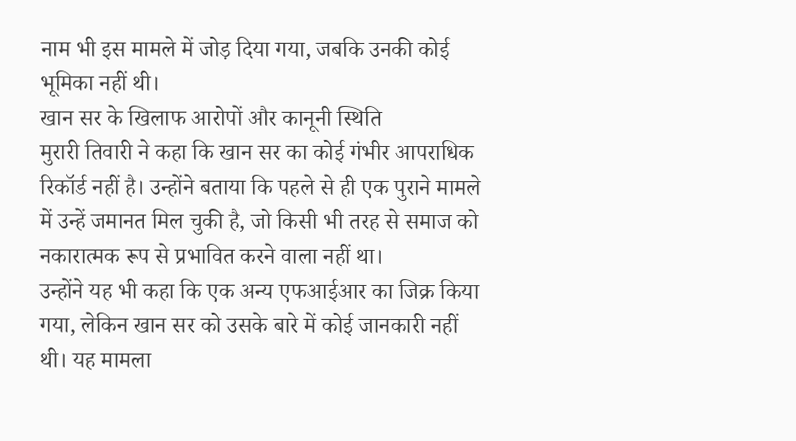नाम भी इस मामले में जोड़ दिया गया, जबकि उनकी कोई भूमिका नहीं थी।
खान सर के खिलाफ आरोपों और कानूनी स्थिति
मुरारी तिवारी ने कहा कि खान सर का कोई गंभीर आपराधिक रिकॉर्ड नहीं है। उन्होंने बताया कि पहले से ही एक पुराने मामले में उन्हें जमानत मिल चुकी है, जो किसी भी तरह से समाज को नकारात्मक रूप से प्रभावित करने वाला नहीं था।
उन्होंने यह भी कहा कि एक अन्य एफआईआर का जिक्र किया गया, लेकिन खान सर को उसके बारे में कोई जानकारी नहीं थी। यह मामला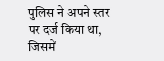पुलिस ने अपने स्तर पर दर्ज किया था, जिसमें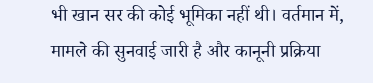भी खान सर की कोई भूमिका नहीं थी। वर्तमान में, मामले की सुनवाई जारी है और कानूनी प्रक्रिया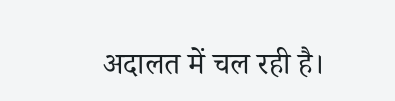अदालत में चल रही है।